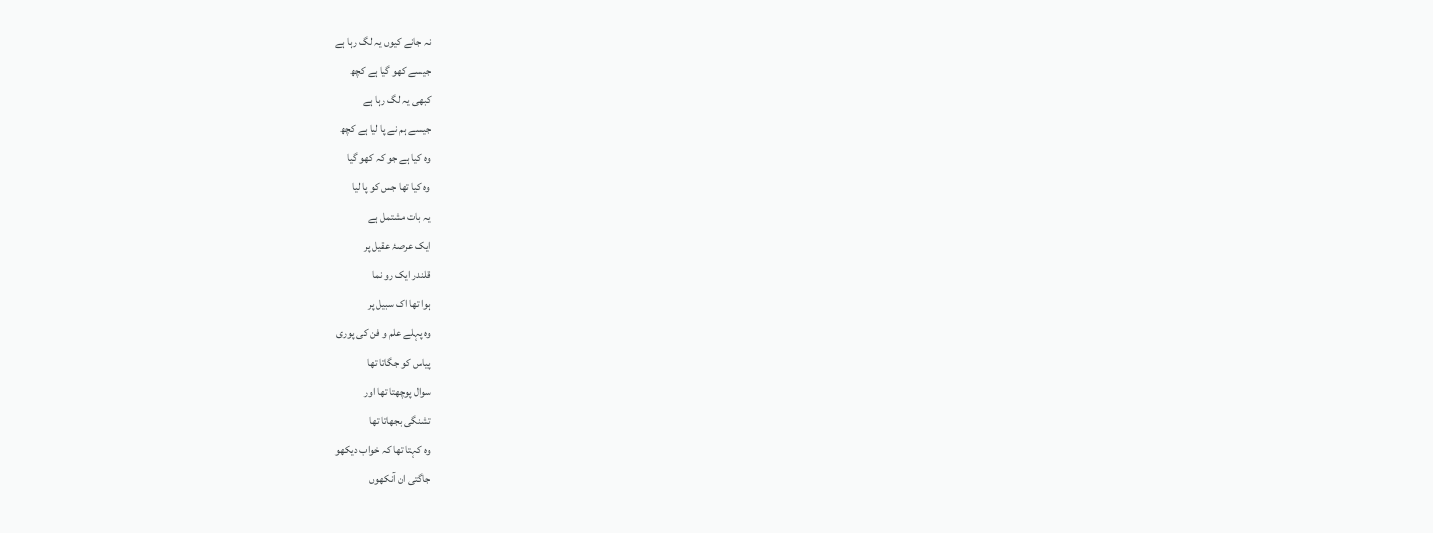نہ جانے کیوں یہ لگ رہا ہے
جیسے کھو گیا ہے کچھ
کبھی یہ لگ رہا ہے
جیسے ہم نے پا لیا ہے کچھ
وہ کیا ہے جو کہ کھو گیا
وہ کیا تھا جس کو پا لیا
یہ بات مشتمل ہے
ایک عرصۂ عقیل پر
قلندر ایک رو نما
ہوا تھا اک سبیل پر
وہ پہلے علم و فن کی پوری
پیاس کو جگاتا تھا
سوال پوچھتا تھا اور
تشنگی بجھاتا تھا
وہ کہتا تھا کہ خواب دیکھو
جاگتی ان آنکھوں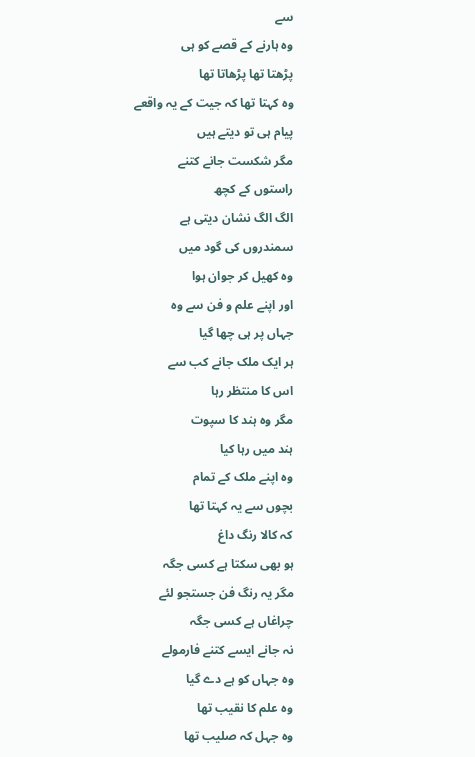سے
وہ ہارنے کے قصے کو ہی
پڑھتا تھا پڑھاتا تھا
وہ کہتا تھا کہ جیت کے یہ واقعے
پیام ہی تو دیتے ہیں
مگر شکست جانے کتنے
راستوں کے کچھ
الگ الگ نشان دیتی ہے
سمندروں کی گود میں
وہ کھیل کر جوان ہوا
اور اپنے علم و فن سے وہ
جہاں پر ہی چھا گیا
ہر ایک ملک جانے کب سے
اس کا منتظر رہا
مگر وہ ہند کا سپوت
ہند میں رہا کیا
وہ اپنے ملک کے تمام
بچوں سے یہ کہتا تھا
کہ کالا رنگ داغ
ہو بھی سکتا ہے کسی جگہ
مگر یہ رنگ فن جستجو لئے
چراغاں ہے کسی جگہ
نہ جانے ایسے کتنے فارمولے
وہ جہاں کو ہے دے گیا
وہ علم کا نقیب تھا
وہ جہل کہ صلیب تھا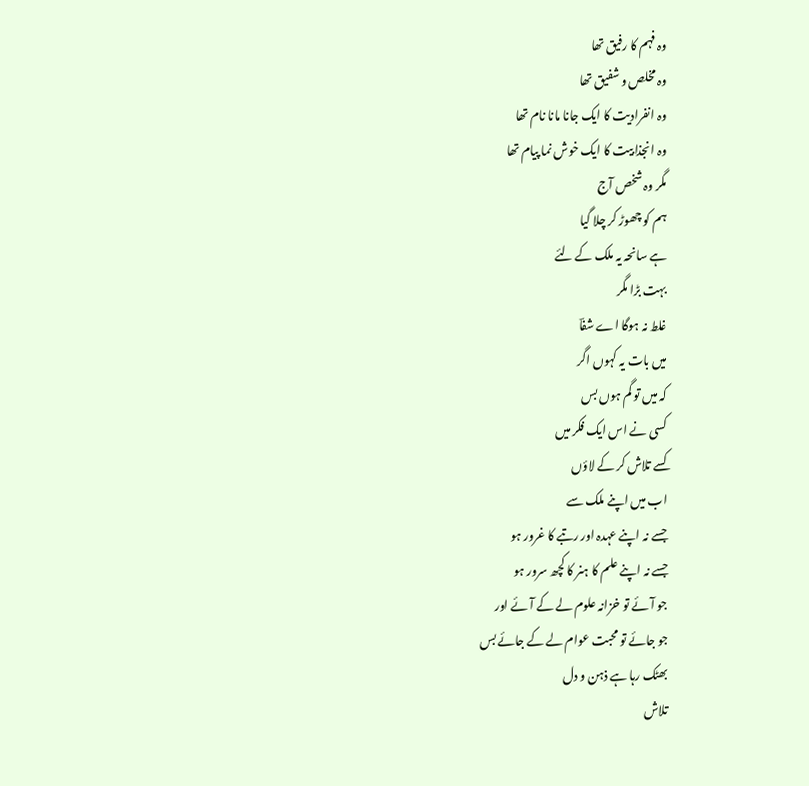وہ فہم کا رفیق تھا
وہ مخلص و شفیق تھا
وہ انفرادیت کا ایک جانا مانا نام تھا
وہ انجذابیت کا ایک خوش نما پیام تھا
مگر وہ شخص آج
ہم کو چھوڑ کر چلا گیا
ہے سانحہ یہ ملک کے لئے
بہت بڑا مگر
غلط نہ ہوگا اے شفاؔ
میں بات یہ کہوں اگر
کہ میں تو گم ہوں بس
کسی نے اس ایک فکر میں
کسے تلاش کر کے لاؤں
اب میں اپنے ملک سے
جسے نہ اپنے عہدہ اور رتبے کا غرور ہو
جسے نہ اپنے علم کا ہنر کا کچھ سرور ہو
جو آئے تو خزانہ علوم لے کے آئے اور
جو جائے تو محبت عوام لے کے جائے بس
بھٹک رہا ہے ذہن و دل
تلاش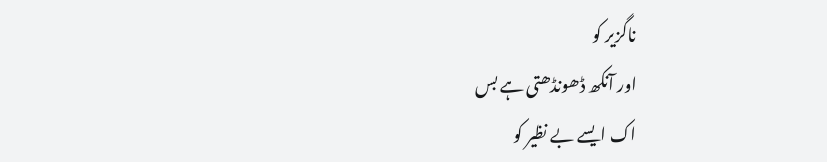ناگزیر کو
اور آنکھ ڈھونڈھتی ہے بس
اک ایسے بے نظیر کو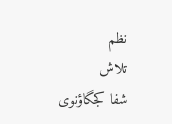نظم
تلاش
شفا کجگاؤنوی